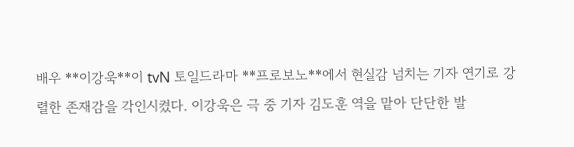배우 **이강욱**이 tvN 토일드라마 **프로보노**에서 현실감 넘치는 기자 연기로 강렬한 존재감을 각인시켰다. 이강욱은 극 중 기자 김도훈 역을 맡아 단단한 발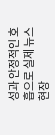성과 안정적인 호흡으로 실제 뉴스 현장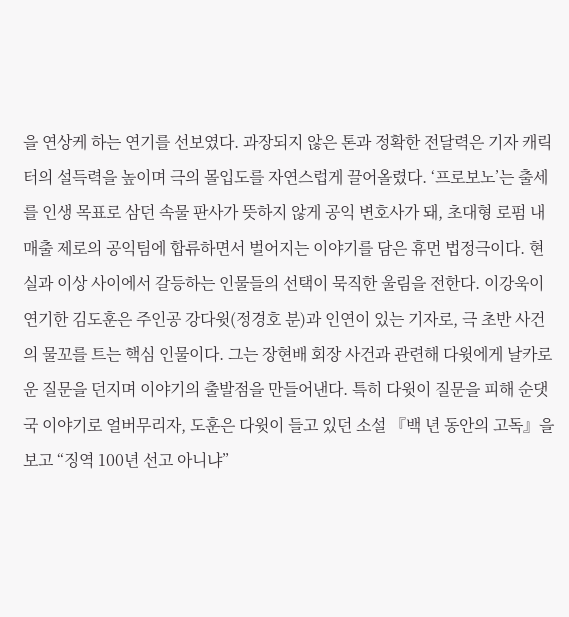을 연상케 하는 연기를 선보였다. 과장되지 않은 톤과 정확한 전달력은 기자 캐릭터의 설득력을 높이며 극의 몰입도를 자연스럽게 끌어올렸다. ‘프로보노’는 출세를 인생 목표로 삼던 속물 판사가 뜻하지 않게 공익 변호사가 돼, 초대형 로펌 내 매출 제로의 공익팀에 합류하면서 벌어지는 이야기를 담은 휴먼 법정극이다. 현실과 이상 사이에서 갈등하는 인물들의 선택이 묵직한 울림을 전한다. 이강욱이 연기한 김도훈은 주인공 강다윗(정경호 분)과 인연이 있는 기자로, 극 초반 사건의 물꼬를 트는 핵심 인물이다. 그는 장현배 회장 사건과 관련해 다윗에게 날카로운 질문을 던지며 이야기의 출발점을 만들어낸다. 특히 다윗이 질문을 피해 순댓국 이야기로 얼버무리자, 도훈은 다윗이 들고 있던 소설 『백 년 동안의 고독』을 보고 “징역 100년 선고 아니냐”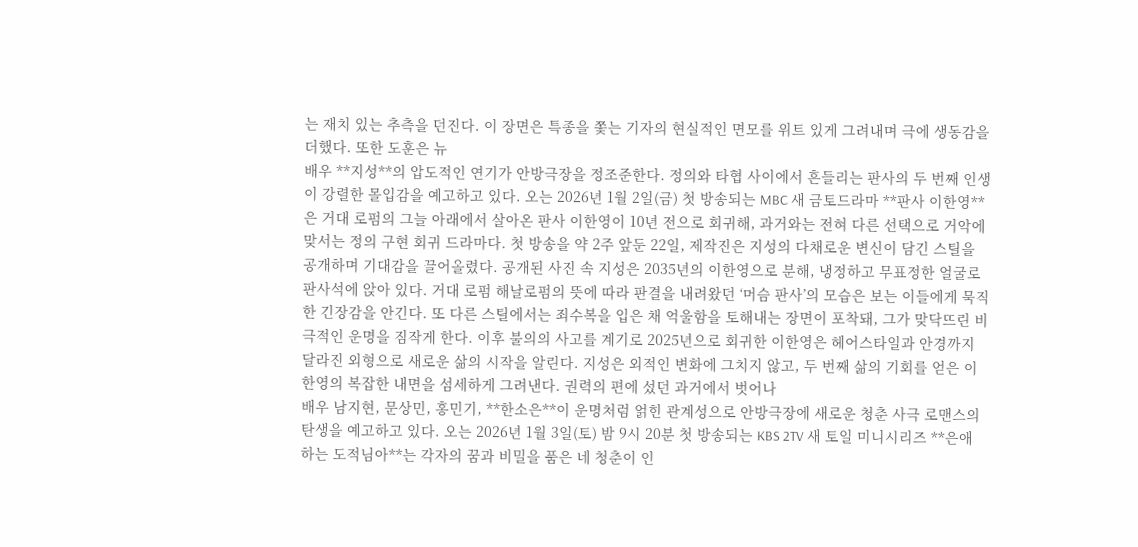는 재치 있는 추측을 던진다. 이 장면은 특종을 쫓는 기자의 현실적인 면모를 위트 있게 그려내며 극에 생동감을 더했다. 또한 도훈은 뉴
배우 **지성**의 압도적인 연기가 안방극장을 정조준한다. 정의와 타협 사이에서 흔들리는 판사의 두 번째 인생이 강렬한 몰입감을 예고하고 있다. 오는 2026년 1월 2일(금) 첫 방송되는 MBC 새 금토드라마 **판사 이한영**은 거대 로펌의 그늘 아래에서 살아온 판사 이한영이 10년 전으로 회귀해, 과거와는 전혀 다른 선택으로 거악에 맞서는 정의 구현 회귀 드라마다. 첫 방송을 약 2주 앞둔 22일, 제작진은 지성의 다채로운 변신이 담긴 스틸을 공개하며 기대감을 끌어올렸다. 공개된 사진 속 지성은 2035년의 이한영으로 분해, 냉정하고 무표정한 얼굴로 판사석에 앉아 있다. 거대 로펌 해날로펌의 뜻에 따라 판결을 내려왔던 ‘머슴 판사’의 모습은 보는 이들에게 묵직한 긴장감을 안긴다. 또 다른 스틸에서는 죄수복을 입은 채 억울함을 토해내는 장면이 포착돼, 그가 맞닥뜨린 비극적인 운명을 짐작게 한다. 이후 불의의 사고를 계기로 2025년으로 회귀한 이한영은 헤어스타일과 안경까지 달라진 외형으로 새로운 삶의 시작을 알린다. 지성은 외적인 변화에 그치지 않고, 두 번째 삶의 기회를 얻은 이한영의 복잡한 내면을 섬세하게 그려낸다. 권력의 편에 섰던 과거에서 벗어나
배우 남지현, 문상민, 홍민기, **한소은**이 운명처럼 얽힌 관계성으로 안방극장에 새로운 청춘 사극 로맨스의 탄생을 예고하고 있다. 오는 2026년 1월 3일(토) 밤 9시 20분 첫 방송되는 KBS 2TV 새 토일 미니시리즈 **은애하는 도적님아**는 각자의 꿈과 비밀을 품은 네 청춘이 인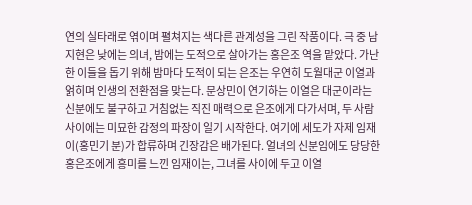연의 실타래로 엮이며 펼쳐지는 색다른 관계성을 그린 작품이다. 극 중 남지현은 낮에는 의녀, 밤에는 도적으로 살아가는 홍은조 역을 맡았다. 가난한 이들을 돕기 위해 밤마다 도적이 되는 은조는 우연히 도월대군 이열과 얽히며 인생의 전환점을 맞는다. 문상민이 연기하는 이열은 대군이라는 신분에도 불구하고 거침없는 직진 매력으로 은조에게 다가서며, 두 사람 사이에는 미묘한 감정의 파장이 일기 시작한다. 여기에 세도가 자제 임재이(홍민기 분)가 합류하며 긴장감은 배가된다. 얼녀의 신분임에도 당당한 홍은조에게 흥미를 느낀 임재이는, 그녀를 사이에 두고 이열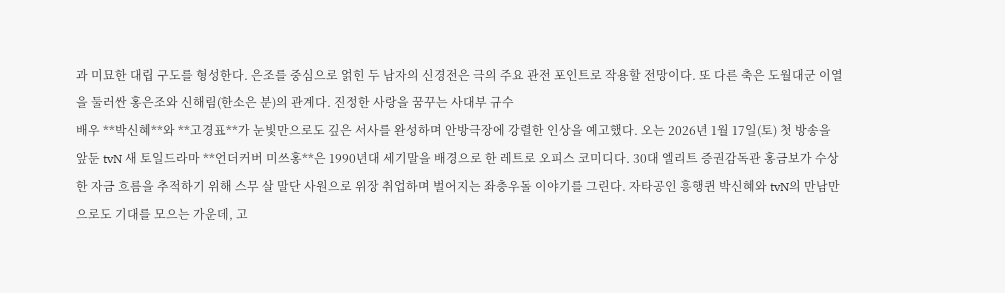과 미묘한 대립 구도를 형성한다. 은조를 중심으로 얽힌 두 남자의 신경전은 극의 주요 관전 포인트로 작용할 전망이다. 또 다른 축은 도월대군 이열을 둘러싼 홍은조와 신해림(한소은 분)의 관계다. 진정한 사랑을 꿈꾸는 사대부 규수
배우 **박신혜**와 **고경표**가 눈빛만으로도 깊은 서사를 완성하며 안방극장에 강렬한 인상을 예고했다. 오는 2026년 1월 17일(토) 첫 방송을 앞둔 tvN 새 토일드라마 **언더커버 미쓰홍**은 1990년대 세기말을 배경으로 한 레트로 오피스 코미디다. 30대 엘리트 증권감독관 홍금보가 수상한 자금 흐름을 추적하기 위해 스무 살 말단 사원으로 위장 취업하며 벌어지는 좌충우돌 이야기를 그린다. 자타공인 흥행퀸 박신혜와 tvN의 만남만으로도 기대를 모으는 가운데, 고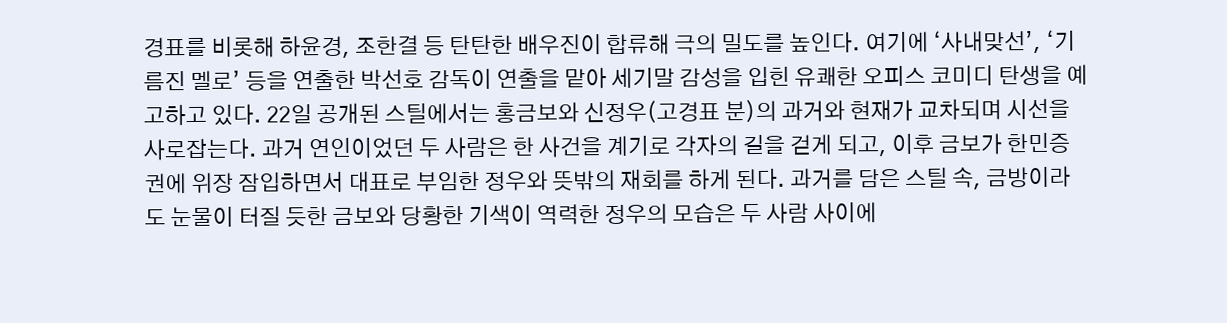경표를 비롯해 하윤경, 조한결 등 탄탄한 배우진이 합류해 극의 밀도를 높인다. 여기에 ‘사내맞선’, ‘기름진 멜로’ 등을 연출한 박선호 감독이 연출을 맡아 세기말 감성을 입힌 유쾌한 오피스 코미디 탄생을 예고하고 있다. 22일 공개된 스틸에서는 홍금보와 신정우(고경표 분)의 과거와 현재가 교차되며 시선을 사로잡는다. 과거 연인이었던 두 사람은 한 사건을 계기로 각자의 길을 걷게 되고, 이후 금보가 한민증권에 위장 잠입하면서 대표로 부임한 정우와 뜻밖의 재회를 하게 된다. 과거를 담은 스틸 속, 금방이라도 눈물이 터질 듯한 금보와 당황한 기색이 역력한 정우의 모습은 두 사람 사이에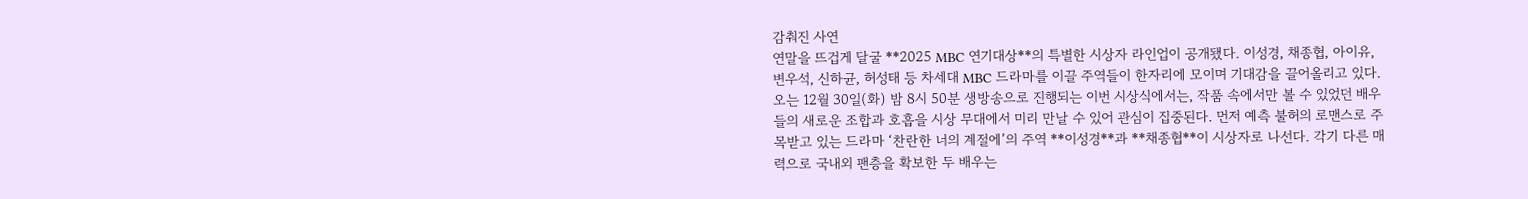감춰진 사연
연말을 뜨겁게 달굴 **2025 MBC 연기대상**의 특별한 시상자 라인업이 공개됐다. 이성경, 채종협, 아이유, 변우석, 신하균, 허성태 등 차세대 MBC 드라마를 이끌 주역들이 한자리에 모이며 기대감을 끌어올리고 있다. 오는 12월 30일(화) 밤 8시 50분 생방송으로 진행되는 이번 시상식에서는, 작품 속에서만 볼 수 있었던 배우들의 새로운 조합과 호흡을 시상 무대에서 미리 만날 수 있어 관심이 집중된다. 먼저 예측 불허의 로맨스로 주목받고 있는 드라마 ‘찬란한 너의 계절에’의 주역 **이성경**과 **채종협**이 시상자로 나선다. 각기 다른 매력으로 국내외 팬층을 확보한 두 배우는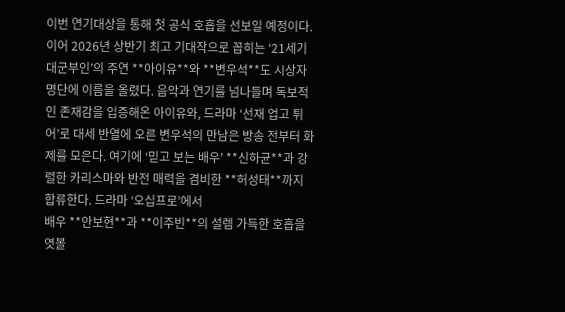이번 연기대상을 통해 첫 공식 호흡을 선보일 예정이다. 이어 2026년 상반기 최고 기대작으로 꼽히는 ‘21세기 대군부인’의 주연 **아이유**와 **변우석**도 시상자 명단에 이름을 올렸다. 음악과 연기를 넘나들며 독보적인 존재감을 입증해온 아이유와, 드라마 ‘선재 업고 튀어’로 대세 반열에 오른 변우석의 만남은 방송 전부터 화제를 모은다. 여기에 ‘믿고 보는 배우’ **신하균**과 강렬한 카리스마와 반전 매력을 겸비한 **허성태**까지 합류한다. 드라마 ‘오십프로’에서
배우 **안보현**과 **이주빈**의 설렘 가득한 호흡을 엿볼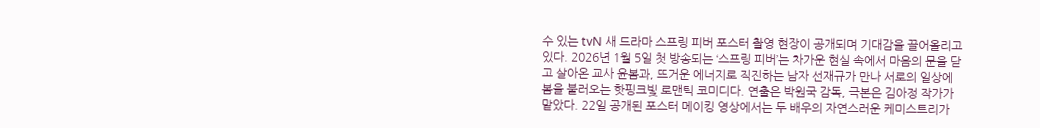수 있는 tvN 새 드라마 스프링 피버 포스터 촬영 현장이 공개되며 기대감을 끌어올리고 있다. 2026년 1월 5일 첫 방송되는 ‘스프링 피버’는 차가운 현실 속에서 마음의 문을 닫고 살아온 교사 윤봄과, 뜨거운 에너지로 직진하는 남자 선재규가 만나 서로의 일상에 봄을 불러오는 핫핑크빛 로맨틱 코미디다. 연출은 박원국 감독, 극본은 김아정 작가가 맡았다. 22일 공개된 포스터 메이킹 영상에서는 두 배우의 자연스러운 케미스트리가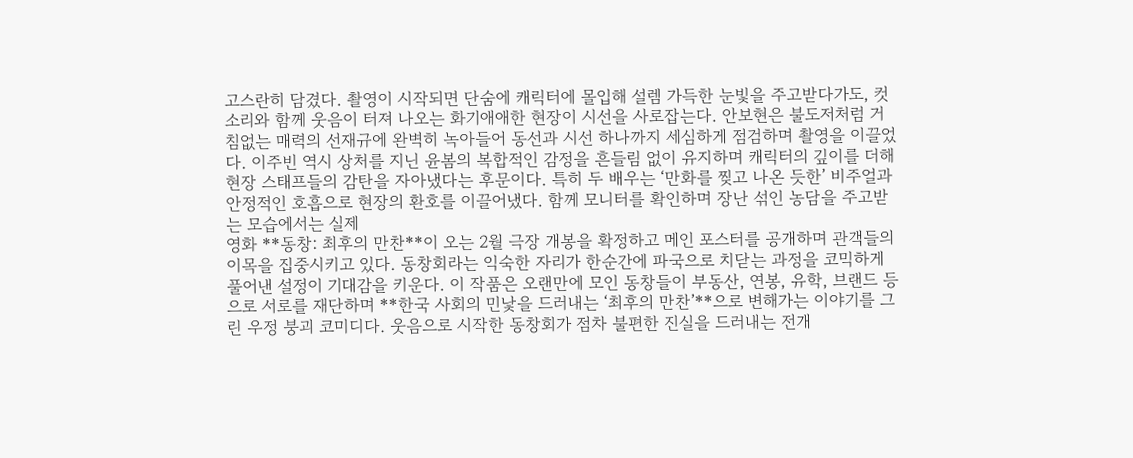고스란히 담겼다. 촬영이 시작되면 단숨에 캐릭터에 몰입해 설렘 가득한 눈빛을 주고받다가도, 컷 소리와 함께 웃음이 터져 나오는 화기애애한 현장이 시선을 사로잡는다. 안보현은 불도저처럼 거침없는 매력의 선재규에 완벽히 녹아들어 동선과 시선 하나까지 세심하게 점검하며 촬영을 이끌었다. 이주빈 역시 상처를 지닌 윤봄의 복합적인 감정을 흔들림 없이 유지하며 캐릭터의 깊이를 더해 현장 스태프들의 감탄을 자아냈다는 후문이다. 특히 두 배우는 ‘만화를 찢고 나온 듯한’ 비주얼과 안정적인 호흡으로 현장의 환호를 이끌어냈다. 함께 모니터를 확인하며 장난 섞인 농담을 주고받는 모습에서는 실제
영화 **동창: 최후의 만찬**이 오는 2월 극장 개봉을 확정하고 메인 포스터를 공개하며 관객들의 이목을 집중시키고 있다. 동창회라는 익숙한 자리가 한순간에 파국으로 치닫는 과정을 코믹하게 풀어낸 설정이 기대감을 키운다. 이 작품은 오랜만에 모인 동창들이 부동산, 연봉, 유학, 브랜드 등으로 서로를 재단하며 **한국 사회의 민낯을 드러내는 ‘최후의 만찬’**으로 변해가는 이야기를 그린 우정 붕괴 코미디다. 웃음으로 시작한 동창회가 점차 불편한 진실을 드러내는 전개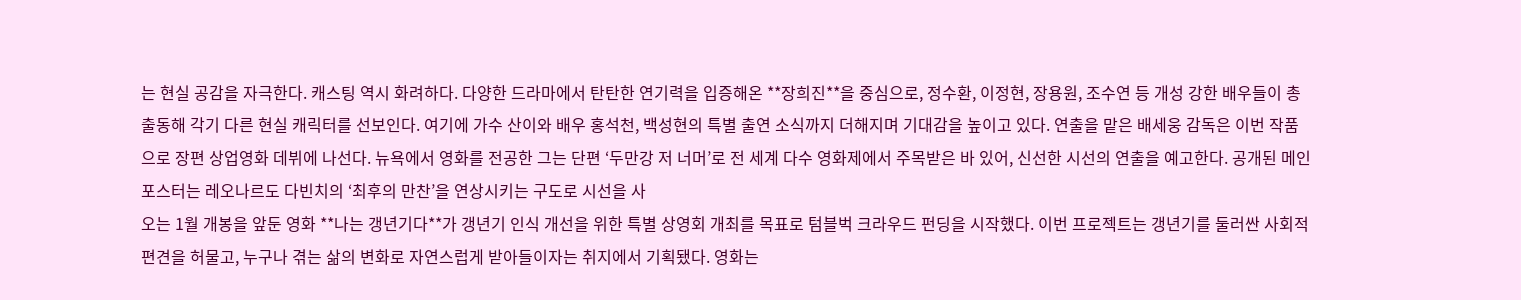는 현실 공감을 자극한다. 캐스팅 역시 화려하다. 다양한 드라마에서 탄탄한 연기력을 입증해온 **장희진**을 중심으로, 정수환, 이정현, 장용원, 조수연 등 개성 강한 배우들이 총출동해 각기 다른 현실 캐릭터를 선보인다. 여기에 가수 산이와 배우 홍석천, 백성현의 특별 출연 소식까지 더해지며 기대감을 높이고 있다. 연출을 맡은 배세웅 감독은 이번 작품으로 장편 상업영화 데뷔에 나선다. 뉴욕에서 영화를 전공한 그는 단편 ‘두만강 저 너머’로 전 세계 다수 영화제에서 주목받은 바 있어, 신선한 시선의 연출을 예고한다. 공개된 메인 포스터는 레오나르도 다빈치의 ‘최후의 만찬’을 연상시키는 구도로 시선을 사
오는 1월 개봉을 앞둔 영화 **나는 갱년기다**가 갱년기 인식 개선을 위한 특별 상영회 개최를 목표로 텀블벅 크라우드 펀딩을 시작했다. 이번 프로젝트는 갱년기를 둘러싼 사회적 편견을 허물고, 누구나 겪는 삶의 변화로 자연스럽게 받아들이자는 취지에서 기획됐다. 영화는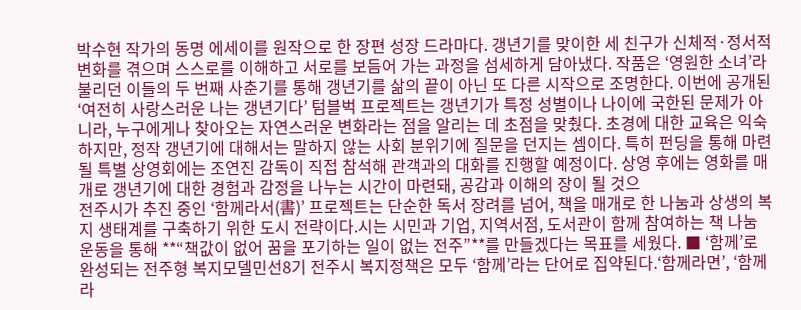박수현 작가의 동명 에세이를 원작으로 한 장편 성장 드라마다. 갱년기를 맞이한 세 친구가 신체적·정서적 변화를 겪으며 스스로를 이해하고 서로를 보듬어 가는 과정을 섬세하게 담아냈다. 작품은 ‘영원한 소녀’라 불리던 이들의 두 번째 사춘기를 통해 갱년기를 삶의 끝이 아닌 또 다른 시작으로 조명한다. 이번에 공개된 ‘여전히 사랑스러운 나는 갱년기다’ 텀블벅 프로젝트는 갱년기가 특정 성별이나 나이에 국한된 문제가 아니라, 누구에게나 찾아오는 자연스러운 변화라는 점을 알리는 데 초점을 맞췄다. 초경에 대한 교육은 익숙하지만, 정작 갱년기에 대해서는 말하지 않는 사회 분위기에 질문을 던지는 셈이다. 특히 펀딩을 통해 마련될 특별 상영회에는 조연진 감독이 직접 참석해 관객과의 대화를 진행할 예정이다. 상영 후에는 영화를 매개로 갱년기에 대한 경험과 감정을 나누는 시간이 마련돼, 공감과 이해의 장이 될 것으
전주시가 추진 중인 ‘함께라서(書)’ 프로젝트는 단순한 독서 장려를 넘어, 책을 매개로 한 나눔과 상생의 복지 생태계를 구축하기 위한 도시 전략이다.시는 시민과 기업, 지역서점, 도서관이 함께 참여하는 책 나눔 운동을 통해 **“책값이 없어 꿈을 포기하는 일이 없는 전주”**를 만들겠다는 목표를 세웠다. ■ ‘함께’로 완성되는 전주형 복지모델민선8기 전주시 복지정책은 모두 ‘함께’라는 단어로 집약된다.‘함께라면’, ‘함께라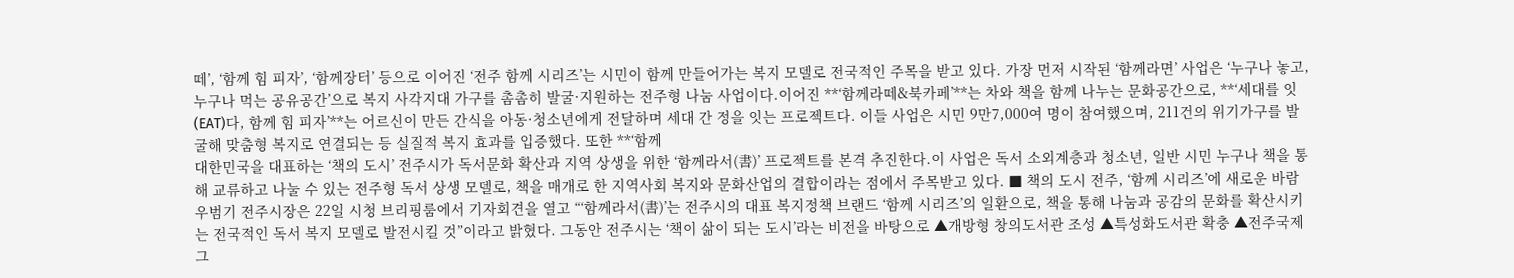떼’, ‘함께 힘 피자’, ‘함께장터’ 등으로 이어진 ‘전주 함께 시리즈’는 시민이 함께 만들어가는 복지 모델로 전국적인 주목을 받고 있다. 가장 먼저 시작된 ‘함께라면’ 사업은 ‘누구나 놓고, 누구나 먹는 공유공간’으로 복지 사각지대 가구를 촘촘히 발굴·지원하는 전주형 나눔 사업이다.이어진 **‘함께라떼&북카페’**는 차와 책을 함께 나누는 문화공간으로, **‘세대를 잇(EAT)다, 함께 힘 피자’**는 어르신이 만든 간식을 아동·청소년에게 전달하며 세대 간 정을 잇는 프로젝트다. 이들 사업은 시민 9만7,000여 명이 참여했으며, 211건의 위기가구를 발굴해 맞춤형 복지로 연결되는 등 실질적 복지 효과를 입증했다. 또한 **‘함께
대한민국을 대표하는 ‘책의 도시’ 전주시가 독서문화 확산과 지역 상생을 위한 ‘함께라서(書)’ 프로젝트를 본격 추진한다.이 사업은 독서 소외계층과 청소년, 일반 시민 누구나 책을 통해 교류하고 나눌 수 있는 전주형 독서 상생 모델로, 책을 매개로 한 지역사회 복지와 문화산업의 결합이라는 점에서 주목받고 있다. ■ 책의 도시 전주, ‘함께 시리즈’에 새로운 바람우범기 전주시장은 22일 시청 브리핑룸에서 기자회견을 열고 “‘함께라서(書)’는 전주시의 대표 복지정책 브랜드 ‘함께 시리즈’의 일환으로, 책을 통해 나눔과 공감의 문화를 확산시키는 전국적인 독서 복지 모델로 발전시킬 것”이라고 밝혔다. 그동안 전주시는 ‘책이 삶이 되는 도시’라는 비전을 바탕으로 ▲개방형 창의도서관 조성 ▲특성화도서관 확충 ▲전주국제그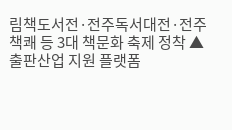림책도서전·전주독서대전·전주책쾌 등 3대 책문화 축제 정착 ▲출판산업 지원 플랫폼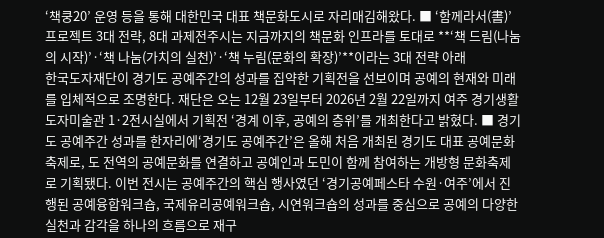‘책쿵20’ 운영 등을 통해 대한민국 대표 책문화도시로 자리매김해왔다. ■ ‘함께라서(書)’ 프로젝트 3대 전략, 8대 과제전주시는 지금까지의 책문화 인프라를 토대로 **‘책 드림(나눔의 시작)’·‘책 나눔(가치의 실천)’·‘책 누림(문화의 확장)’**이라는 3대 전략 아래
한국도자재단이 경기도 공예주간의 성과를 집약한 기획전을 선보이며 공예의 현재와 미래를 입체적으로 조명한다. 재단은 오는 12월 23일부터 2026년 2월 22일까지 여주 경기생활도자미술관 1·2전시실에서 기획전 ‘경계 이후, 공예의 층위’를 개최한다고 밝혔다. ■ 경기도 공예주간 성과를 한자리에‘경기도 공예주간’은 올해 처음 개최된 경기도 대표 공예문화 축제로, 도 전역의 공예문화를 연결하고 공예인과 도민이 함께 참여하는 개방형 문화축제로 기획됐다. 이번 전시는 공예주간의 핵심 행사였던 ‘경기공예페스타 수원·여주’에서 진행된 공예융합워크숍, 국제유리공예워크숍, 시연워크숍의 성과를 중심으로 공예의 다양한 실천과 감각을 하나의 흐름으로 재구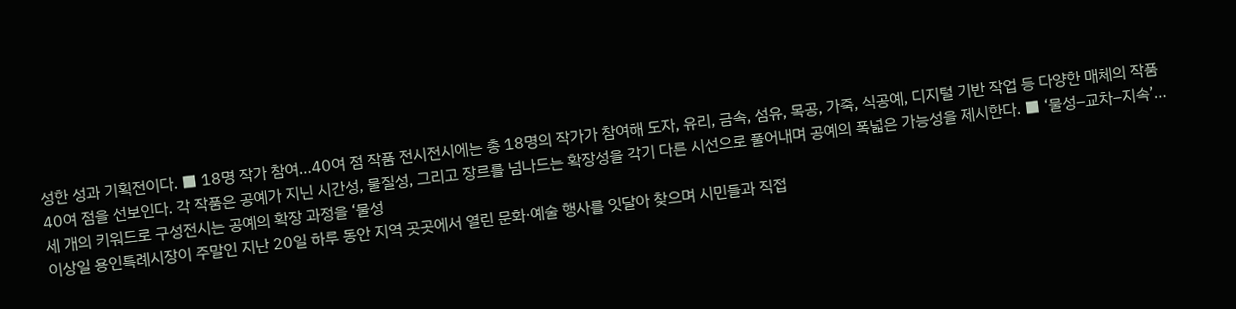성한 성과 기획전이다. ■ 18명 작가 참여…40여 점 작품 전시전시에는 총 18명의 작가가 참여해 도자, 유리, 금속, 섬유, 목공, 가죽, 식공예, 디지털 기반 작업 등 다양한 매체의 작품 40여 점을 선보인다. 각 작품은 공예가 지닌 시간성, 물질성, 그리고 장르를 넘나드는 확장성을 각기 다른 시선으로 풀어내며 공예의 폭넓은 가능성을 제시한다. ■ ‘물성–교차–지속’…세 개의 키워드로 구성전시는 공예의 확장 과정을 ‘물성
이상일 용인특례시장이 주말인 지난 20일 하루 동안 지역 곳곳에서 열린 문화·예술 행사를 잇달아 찾으며 시민들과 직접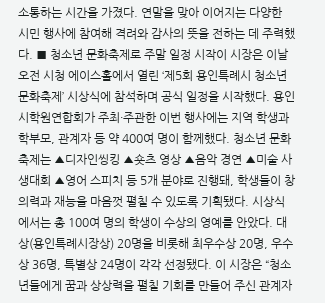소통하는 시간을 가졌다. 연말을 맞아 이어지는 다양한 시민 행사에 참여해 격려와 감사의 뜻을 전하는 데 주력했다. ■ 청소년 문화축제로 주말 일정 시작이 시장은 이날 오전 시청 에이스홀에서 열린 ‘제5회 용인특례시 청소년 문화축제’ 시상식에 참석하며 공식 일정을 시작했다. 용인시학원연합회가 주최·주관한 이번 행사에는 지역 학생과 학부모, 관계자 등 약 400여 명이 함께했다. 청소년 문화축제는 ▲디자인씽킹 ▲숏츠 영상 ▲음악 경연 ▲미술 사생대회 ▲영어 스피치 등 5개 분야로 진행돼, 학생들이 창의력과 재능을 마음껏 펼칠 수 있도록 기획됐다. 시상식에서는 총 100여 명의 학생이 수상의 영예를 안았다. 대상(용인특례시장상) 20명을 비롯해 최우수상 20명, 우수상 36명, 특별상 24명이 각각 선정됐다. 이 시장은 “청소년들에게 꿈과 상상력을 펼칠 기회를 만들어 주신 관계자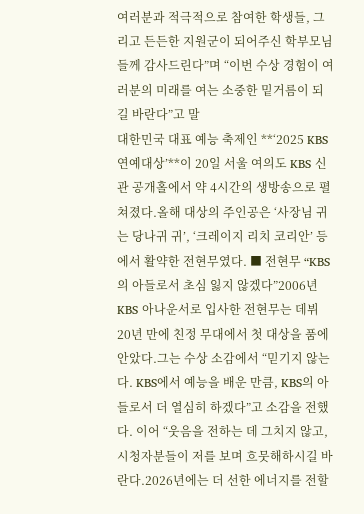여러분과 적극적으로 참여한 학생들, 그리고 든든한 지원군이 되어주신 학부모님들께 감사드린다”며 “이번 수상 경험이 여러분의 미래를 여는 소중한 밑거름이 되길 바란다”고 말
대한민국 대표 예능 축제인 **‘2025 KBS 연예대상’**이 20일 서울 여의도 KBS 신관 공개홀에서 약 4시간의 생방송으로 펼쳐졌다.올해 대상의 주인공은 ‘사장님 귀는 당나귀 귀’, ‘크레이지 리치 코리안’ 등에서 활약한 전현무였다. ■ 전현무 “KBS의 아들로서 초심 잃지 않겠다”2006년 KBS 아나운서로 입사한 전현무는 데뷔 20년 만에 친정 무대에서 첫 대상을 품에 안았다.그는 수상 소감에서 “믿기지 않는다. KBS에서 예능을 배운 만큼, KBS의 아들로서 더 열심히 하겠다”고 소감을 전했다. 이어 “웃음을 전하는 데 그치지 않고, 시청자분들이 저를 보며 흐뭇해하시길 바란다.2026년에는 더 선한 에너지를 전할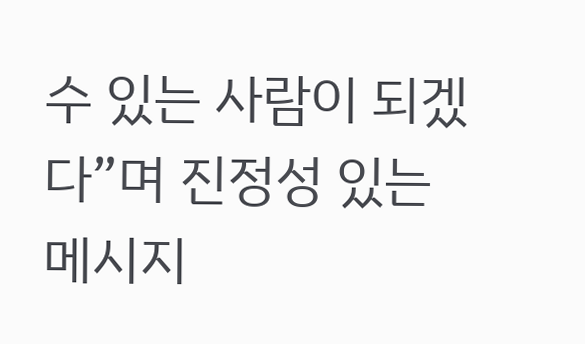수 있는 사람이 되겠다”며 진정성 있는 메시지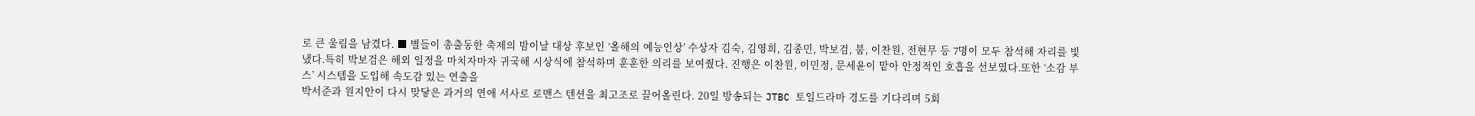로 큰 울림을 남겼다. ■ 별들이 총출동한 축제의 밤이날 대상 후보인 ‘올해의 예능인상’ 수상자 김숙, 김영희, 김종민, 박보검, 붐, 이찬원, 전현무 등 7명이 모두 참석해 자리를 빛냈다.특히 박보검은 해외 일정을 마치자마자 귀국해 시상식에 참석하며 훈훈한 의리를 보여줬다. 진행은 이찬원, 이민정, 문세윤이 맡아 안정적인 호흡을 선보였다.또한 ‘소감 부스’ 시스템을 도입해 속도감 있는 연출을
박서준과 원지안이 다시 맞닿은 과거의 연애 서사로 로맨스 텐션을 최고조로 끌어올린다. 20일 방송되는 JTBC 토일드라마 경도를 기다리며 5회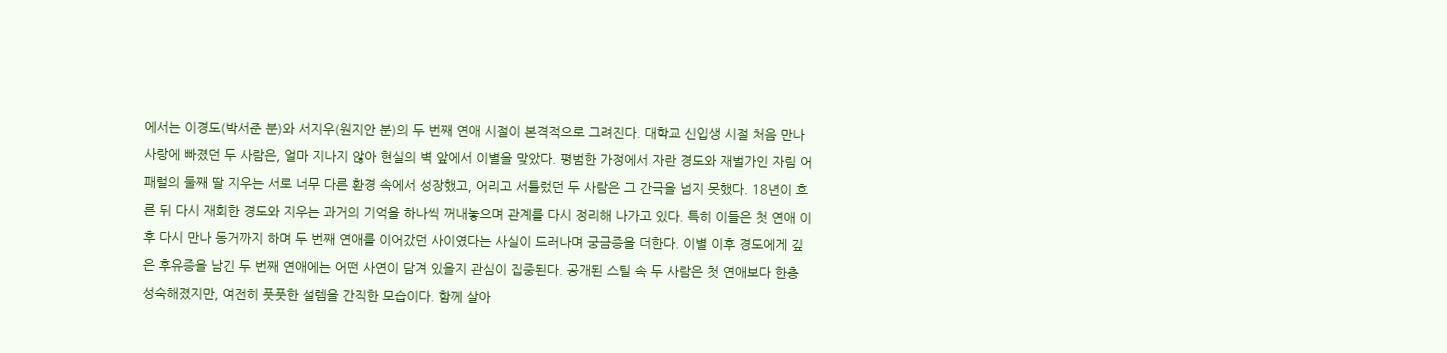에서는 이경도(박서준 분)와 서지우(원지안 분)의 두 번째 연애 시절이 본격적으로 그려진다. 대학교 신입생 시절 처음 만나 사랑에 빠졌던 두 사람은, 얼마 지나지 않아 현실의 벽 앞에서 이별을 맞았다. 평범한 가정에서 자란 경도와 재벌가인 자림 어패럴의 둘째 딸 지우는 서로 너무 다른 환경 속에서 성장했고, 어리고 서툴렀던 두 사람은 그 간극을 넘지 못했다. 18년이 흐른 뒤 다시 재회한 경도와 지우는 과거의 기억을 하나씩 꺼내놓으며 관계를 다시 정리해 나가고 있다. 특히 이들은 첫 연애 이후 다시 만나 동거까지 하며 두 번째 연애를 이어갔던 사이였다는 사실이 드러나며 궁금증을 더한다. 이별 이후 경도에게 깊은 후유증을 남긴 두 번째 연애에는 어떤 사연이 담겨 있을지 관심이 집중된다. 공개된 스틸 속 두 사람은 첫 연애보다 한층 성숙해졌지만, 여전히 풋풋한 설렘을 간직한 모습이다. 함께 살아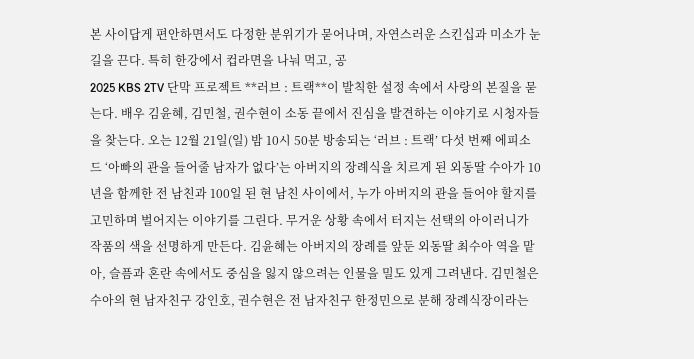본 사이답게 편안하면서도 다정한 분위기가 묻어나며, 자연스러운 스킨십과 미소가 눈길을 끈다. 특히 한강에서 컵라면을 나눠 먹고, 공
2025 KBS 2TV 단막 프로젝트 **러브 : 트랙**이 발칙한 설정 속에서 사랑의 본질을 묻는다. 배우 김윤혜, 김민철, 권수현이 소동 끝에서 진심을 발견하는 이야기로 시청자들을 찾는다. 오는 12월 21일(일) 밤 10시 50분 방송되는 ‘러브 : 트랙’ 다섯 번째 에피소드 ‘아빠의 관을 들어줄 남자가 없다’는 아버지의 장례식을 치르게 된 외동딸 수아가 10년을 함께한 전 남친과 100일 된 현 남친 사이에서, 누가 아버지의 관을 들어야 할지를 고민하며 벌어지는 이야기를 그린다. 무거운 상황 속에서 터지는 선택의 아이러니가 작품의 색을 선명하게 만든다. 김윤혜는 아버지의 장례를 앞둔 외동딸 최수아 역을 맡아, 슬픔과 혼란 속에서도 중심을 잃지 않으려는 인물을 밀도 있게 그려낸다. 김민철은 수아의 현 남자친구 강인호, 권수현은 전 남자친구 한정민으로 분해 장례식장이라는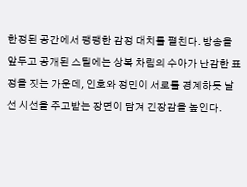한정된 공간에서 팽팽한 감정 대치를 펼친다. 방송을 앞두고 공개된 스틸에는 상복 차림의 수아가 난감한 표정을 짓는 가운데, 인호와 정민이 서로를 경계하듯 날 선 시선을 주고받는 장면이 담겨 긴장감을 높인다.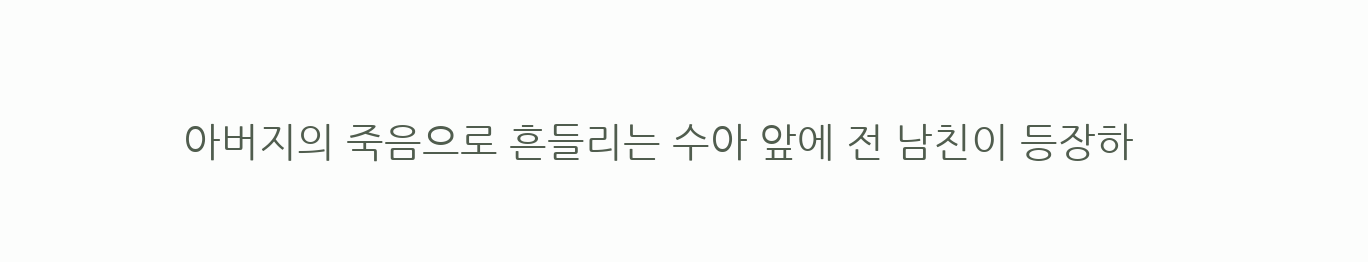아버지의 죽음으로 흔들리는 수아 앞에 전 남친이 등장하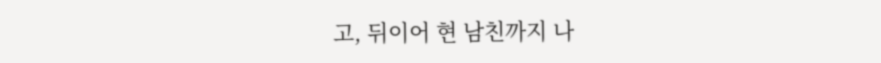고, 뒤이어 현 남친까지 나